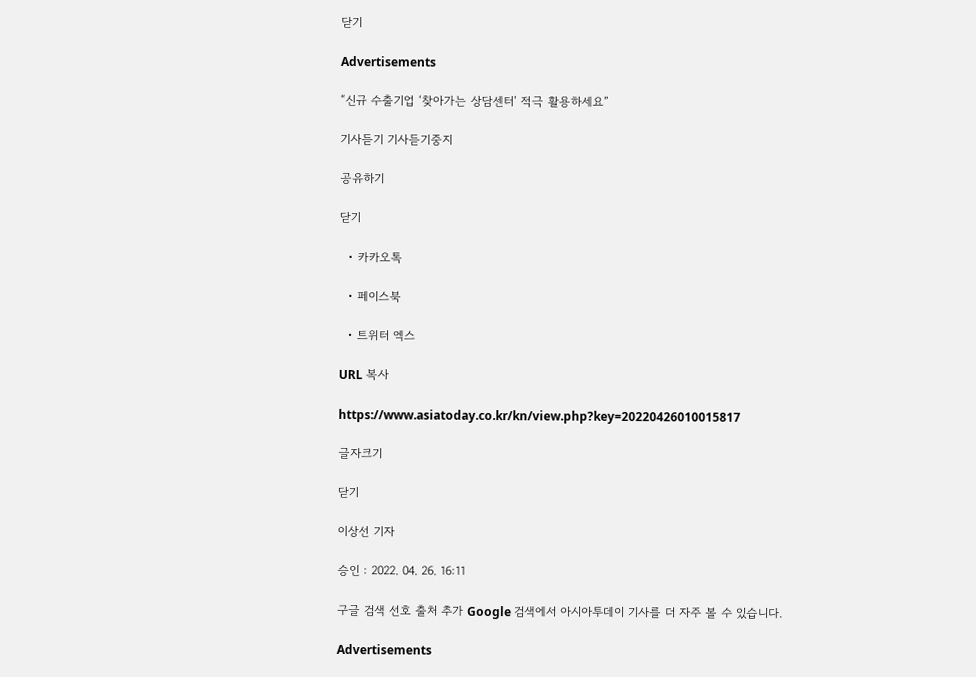닫기

Advertisements

“신규 수출기업 ‘찾아가는 상담센터’ 적극 활용하세요”

기사듣기 기사듣기중지

공유하기

닫기

  • 카카오톡

  • 페이스북

  • 트위터 엑스

URL 복사

https://www.asiatoday.co.kr/kn/view.php?key=20220426010015817

글자크기

닫기

이상선 기자

승인 : 2022. 04. 26. 16:11

구글 검색 선호 출처 추가 Google 검색에서 아시아투데이 기사를 더 자주 볼 수 있습니다.

Advertisements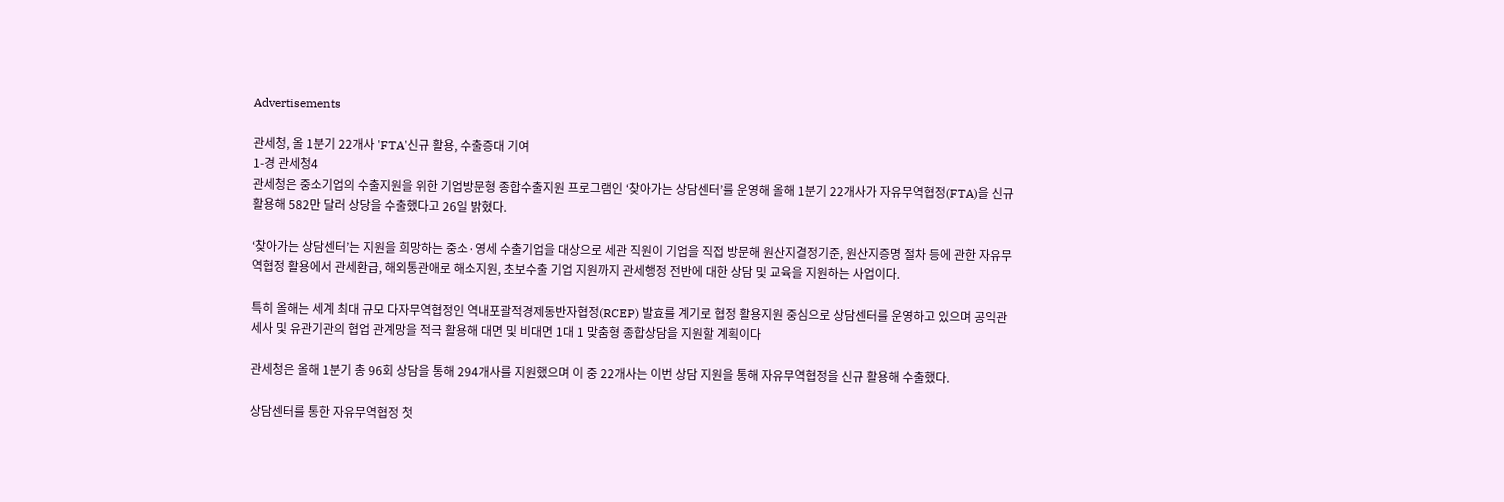Advertisements

관세청, 올 1분기 22개사 'FTA'신규 활용, 수출증대 기여
1-경 관세청4
관세청은 중소기업의 수출지원을 위한 기업방문형 종합수출지원 프로그램인 ‘찾아가는 상담센터’를 운영해 올해 1분기 22개사가 자유무역협정(FTA)을 신규 활용해 582만 달러 상당을 수출했다고 26일 밝혔다.

‘찾아가는 상담센터’는 지원을 희망하는 중소·영세 수출기업을 대상으로 세관 직원이 기업을 직접 방문해 원산지결정기준, 원산지증명 절차 등에 관한 자유무역협정 활용에서 관세환급, 해외통관애로 해소지원, 초보수출 기업 지원까지 관세행정 전반에 대한 상담 및 교육을 지원하는 사업이다.

특히 올해는 세계 최대 규모 다자무역협정인 역내포괄적경제동반자협정(RCEP) 발효를 계기로 협정 활용지원 중심으로 상담센터를 운영하고 있으며 공익관세사 및 유관기관의 협업 관계망을 적극 활용해 대면 및 비대면 1대 1 맞춤형 종합상담을 지원할 계획이다

관세청은 올해 1분기 총 96회 상담을 통해 294개사를 지원했으며 이 중 22개사는 이번 상담 지원을 통해 자유무역협정을 신규 활용해 수출했다.

상담센터를 통한 자유무역협정 첫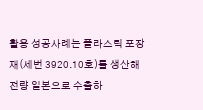활용 성공사례는 플라스틱 포장재(세번 3920.10호)를 생산해 전량 일본으로 수출하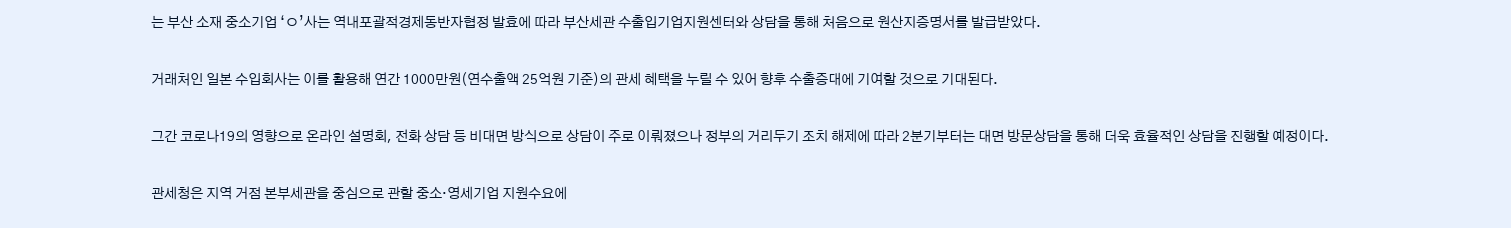는 부산 소재 중소기업 ‘ㅇ’사는 역내포괄적경제동반자협정 발효에 따라 부산세관 수출입기업지원센터와 상담을 통해 처음으로 원산지증명서를 발급받았다.

거래처인 일본 수입회사는 이를 활용해 연간 1000만원(연수출액 25억원 기준)의 관세 혜택을 누릴 수 있어 향후 수출증대에 기여할 것으로 기대된다.

그간 코로나19의 영향으로 온라인 설명회, 전화 상담 등 비대면 방식으로 상담이 주로 이뤄졌으나 정부의 거리두기 조치 해제에 따라 2분기부터는 대면 방문상담을 통해 더욱 효율적인 상담을 진행할 예정이다.

관세청은 지역 거점 본부세관을 중심으로 관할 중소·영세기업 지원수요에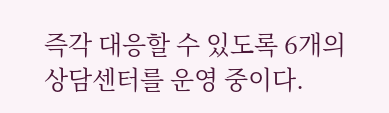즉각 대응할 수 있도록 6개의 상담센터를 운영 중이다.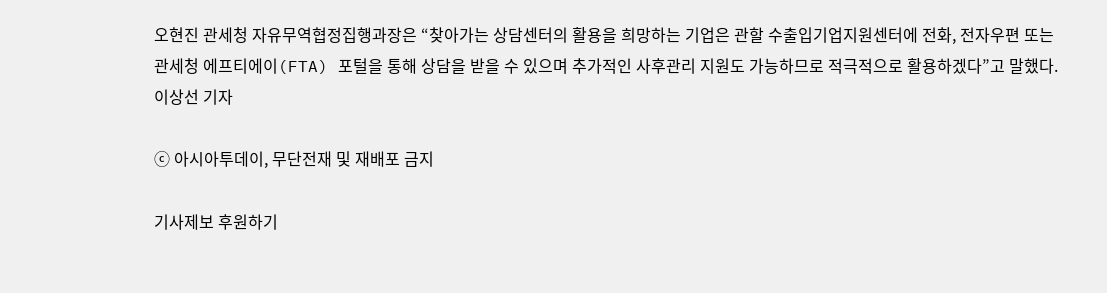오현진 관세청 자유무역협정집행과장은 “찾아가는 상담센터의 활용을 희망하는 기업은 관할 수출입기업지원센터에 전화, 전자우편 또는 관세청 에프티에이(FTA) 포털을 통해 상담을 받을 수 있으며 추가적인 사후관리 지원도 가능하므로 적극적으로 활용하겠다”고 말했다.
이상선 기자

ⓒ 아시아투데이, 무단전재 및 재배포 금지

기사제보 후원하기